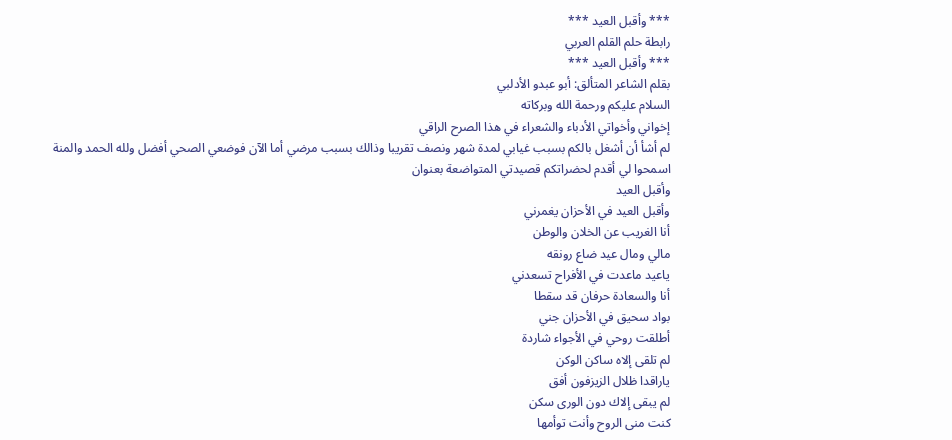*** وأقبل العيد ***
رابطة حلم القلم العربي
*** وأقبل العيد ***
بقلم الشاعر المتألق: أبو عبدو الأدلبي
السلام عليكم ورحمة الله وبركاته
إخواني وأخواتي الأدباء والشعراء في هذا الصرح الراقي
لم أشأ أن أشغل بالكم بسبب غيابي لمدة شهر ونصف تقريبا وذالك بسبب مرضي أما الآن فوضعي الصحي أفضل ولله الحمد والمنة
اسمحوا لي أقدم لحضراتكم قصيدتي المتواضعة بعنوان
وأقبل العيد
وأقبل العيد في الأحزان يغمرني
أنا الغريب عن الخلان والوطن
مالي ومال عيد ضاع رونقه
ياعيد ماعدت في الأفراح تسعدني
أنا والسعادة حرفان قد سقطا
بواد سحيق في الأحزان جني
أطلقت روحي في الأجواء شاردة
لم تلقى إلاه ساكن الوكن
ياراقدا ظلال الزيزفون أفق
لم يبقى إلاك دون الورى سكن
كنت منى الروح وأنت توأمها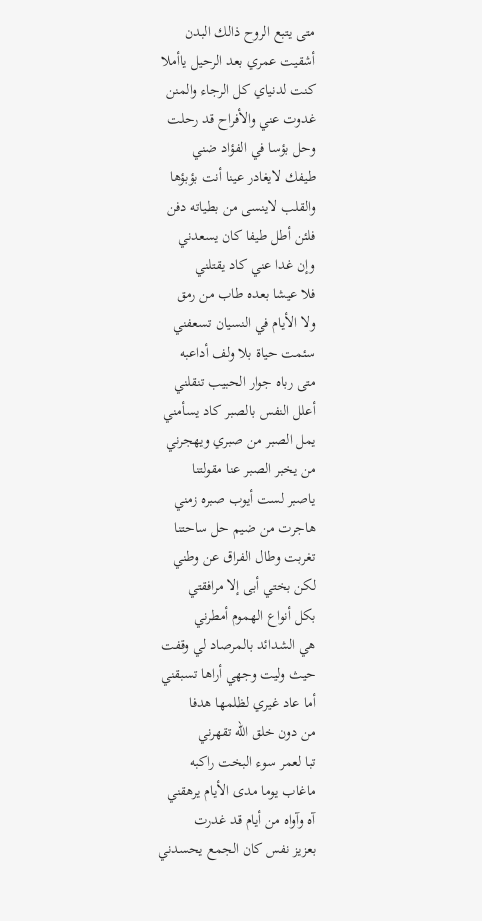متى يتبع الروح ذالك البدن
أشقيت عمري بعد الرحيل ياأملا
كنت لدنياي كل الرجاء والمنن
غدوت عني والأفراح قد رحلت
وحل بؤسا في الفؤاد ضني
طيفك لايغادر عينا أنت بؤبؤها
والقلب لاينسى من بطياته دفن
فلئن أطل طيفا كان يسعدني
وإن غدا عني كاد يقتلني
فلا عيشا بعده طاب من رمق
ولا الأيام في النسيان تسعفني
سئمت حياة بلا ولف أداعبه
متى رباه جوار الحبيب تنقلني
أعلل النفس بالصبر كاد يسأمني
يمل الصبر من صبري ويهجرني
من يخبر الصبر عنا مقولتنا
ياصبر لست أيوب صبره زمني
هاجرت من ضيم حل ساحتنا
تغربت وطال الفراق عن وطني
لكن بختي أبى إلا مرافقتي
بكل أنواع الهموم أمطرني
هي الشدائد بالمرصاد لي وقفت
حيث وليت وجهي أراها تسبقني
أما عاد غيري لظلمها هدفا
من دون خلق الله تقهرني
تبا لعمر سوء البخت راكبه
ماغاب يوما مدى الأيام يرهقني
آه وآواه من أيام قد غدرت
بعزيز نفس كان الجمع يحسدني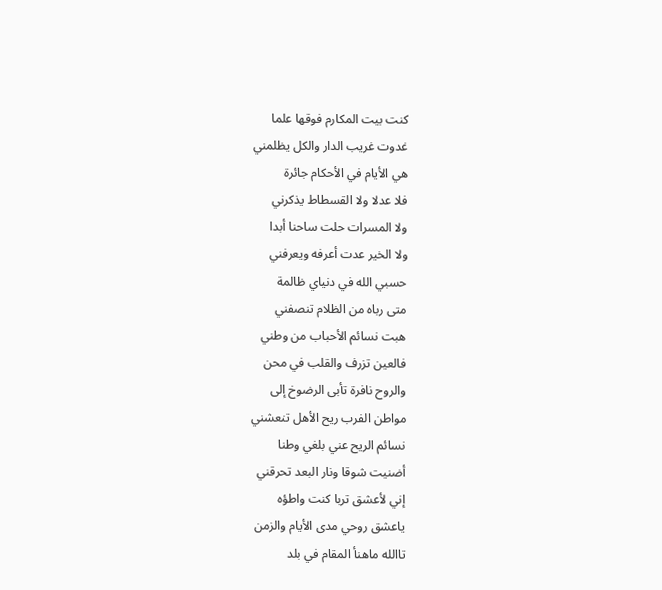كنت بيت المكارم فوقها علما
غدوت غريب الدار والكل يظلمني
هي الأيام في الأحكام جائرة
فلا عدلا ولا القسطاط يذكرني
ولا المسرات حلت ساحنا أبدا
ولا الخير عدت أعرفه ويعرفني
حسبي الله في دنياي ظالمة
متى رباه من الظلام تنصفني
هبت نسائم الأحباب من وطني
فالعين تزرف والقلب في محن
والروح نافرة تأبى الرضوخ إلى
مواطن الفرب ريح الأهل تنعشني
نسائم الريح عني بلغي وطنا
أضنيت شوقا ونار البعد تحرقني
إني لأعشق تربا كنت واطؤه
ياعشق روحي مدى الأيام والزمن
تاالله ماهنأ المقام في بلد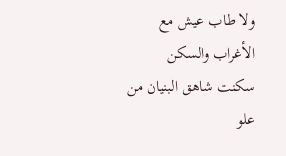ولا طاب عيش مع الأغراب والسكن
سكنت شاهق البنيان من علو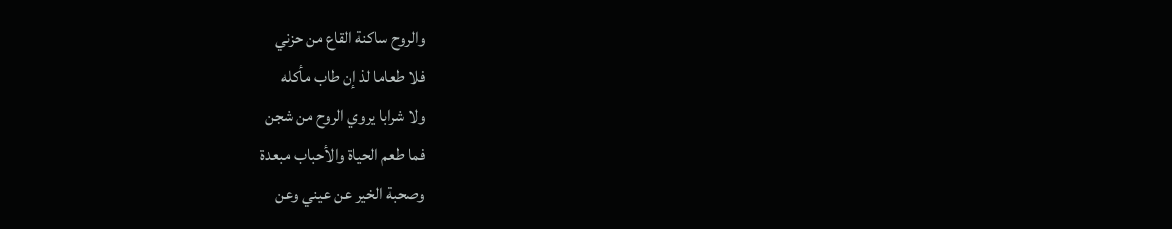والروح ساكنة القاع من حزني
فلا طعاما لذ إن طاب مأكله
ولا شرابا يروي الروح من شجن
فما طعم الحياة والأحباب مبعدة
وصحبة الخير عن عيني وعن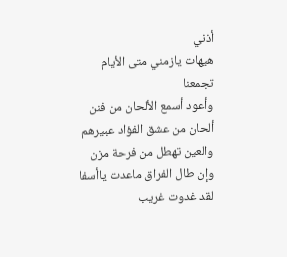أذني
هيهات يازمني متى الأيام تجمعنا
وأعود أسمع الألحان من فنن
ألحان من عشق الفؤاد عبيرهم
والعين تهطل من فرحة مزن
وإن طال الفراق ماعدت ياأسفا
لقد غدوت غريب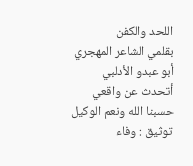اللحد والكفن
بقلمي الشاعر المهجري
أبو عبدو الأدلبي
أتحدث عن واقعي
حسبنا الله ونعم الوكيل
توثيق : وفاء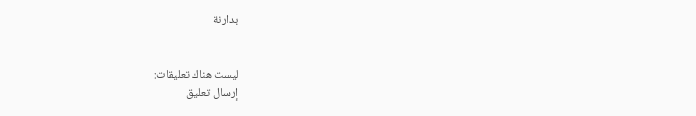بدارنة


ليست هناك تعليقات:
إرسال تعليق